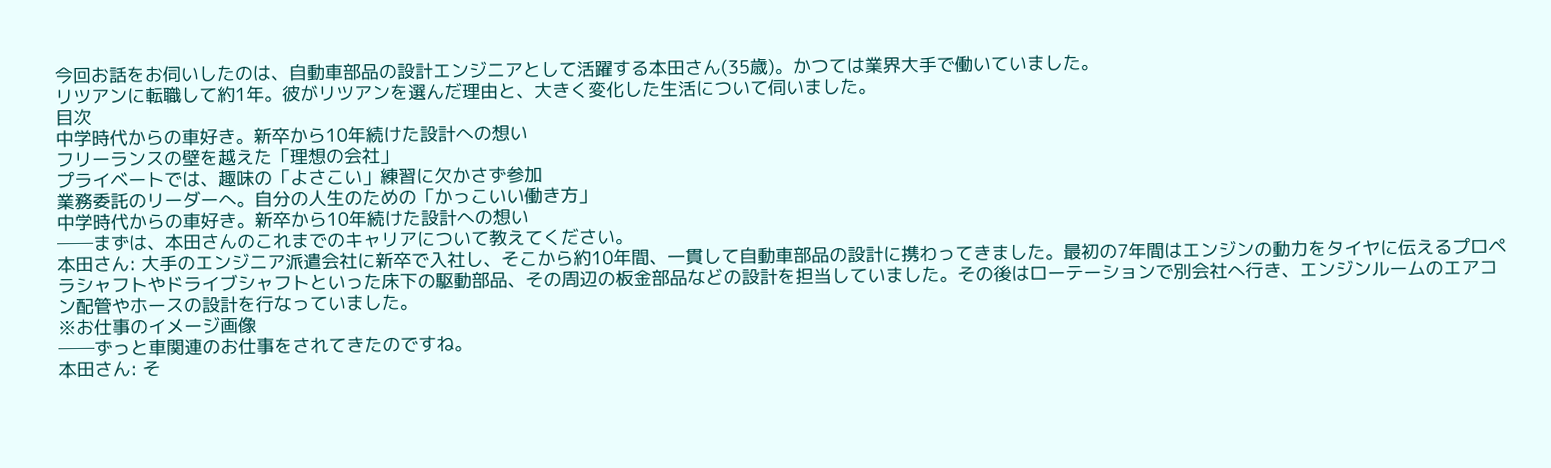今回お話をお伺いしたのは、自動車部品の設計エンジニアとして活躍する本田さん(35歳)。かつては業界大手で働いていました。
リツアンに転職して約1年。彼がリツアンを選んだ理由と、大きく変化した生活について伺いました。
目次
中学時代からの車好き。新卒から10年続けた設計への想い
フリーランスの壁を越えた「理想の会社」
プライベートでは、趣味の「よさこい」練習に欠かさず参加
業務委託のリーダーへ。自分の人生のための「かっこいい働き方」
中学時代からの車好き。新卒から10年続けた設計への想い
──まずは、本田さんのこれまでのキャリアについて教えてください。
本田さん: 大手のエンジニア派遣会社に新卒で入社し、そこから約10年間、一貫して自動車部品の設計に携わってきました。最初の7年間はエンジンの動力をタイヤに伝えるプロペラシャフトやドライブシャフトといった床下の駆動部品、その周辺の板金部品などの設計を担当していました。その後はローテーションで別会社へ行き、エンジンルームのエアコン配管やホースの設計を行なっていました。
※お仕事のイメージ画像
──ずっと車関連のお仕事をされてきたのですね。
本田さん: そ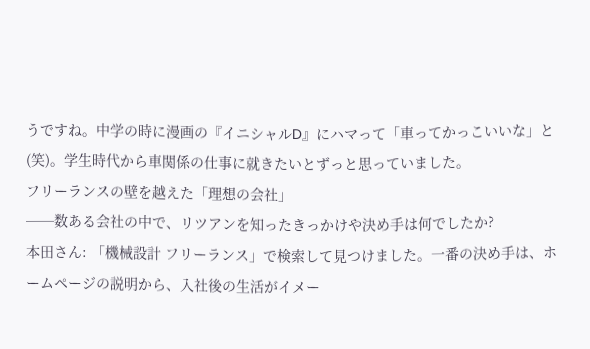うですね。中学の時に漫画の『イニシャルD』にハマって「車ってかっこいいな」と(笑)。学生時代から車関係の仕事に就きたいとずっと思っていました。
フリーランスの壁を越えた「理想の会社」
──数ある会社の中で、リツアンを知ったきっかけや決め手は何でしたか?
本田さん: 「機械設計 フリーランス」で検索して見つけました。一番の決め手は、ホームページの説明から、入社後の生活がイメー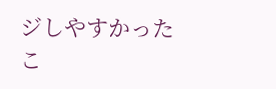ジしやすかったこ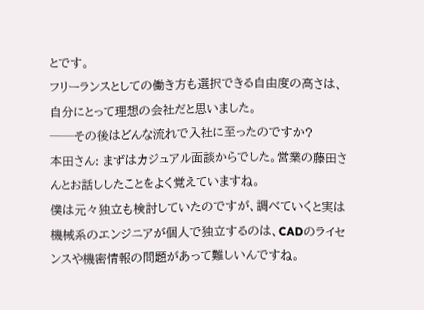とです。
フリーランスとしての働き方も選択できる自由度の高さは、自分にとって理想の会社だと思いました。
──その後はどんな流れで入社に至ったのですか?
本田さん: まずはカジュアル面談からでした。営業の藤田さんとお話ししたことをよく覚えていますね。
僕は元々独立も検討していたのですが、調べていくと実は機械系のエンジニアが個人で独立するのは、CADのライセンスや機密情報の問題があって難しいんですね。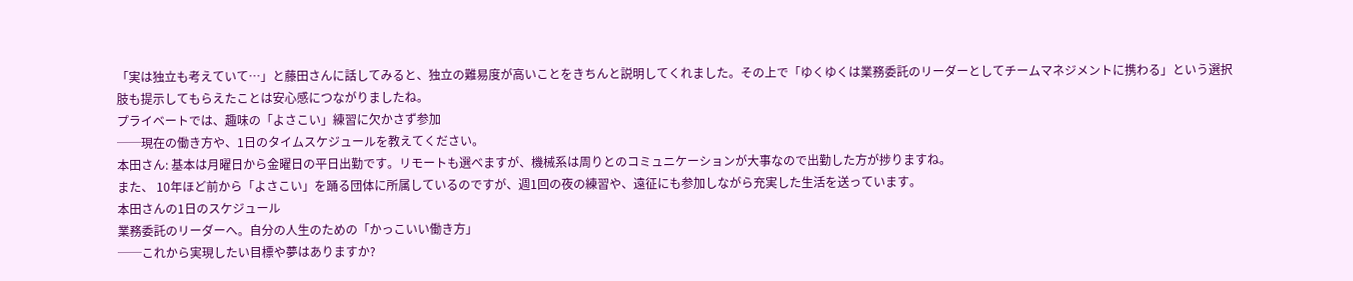「実は独立も考えていて…」と藤田さんに話してみると、独立の難易度が高いことをきちんと説明してくれました。その上で「ゆくゆくは業務委託のリーダーとしてチームマネジメントに携わる」という選択肢も提示してもらえたことは安心感につながりましたね。
プライベートでは、趣味の「よさこい」練習に欠かさず参加
──現在の働き方や、1日のタイムスケジュールを教えてください。
本田さん: 基本は月曜日から金曜日の平日出勤です。リモートも選べますが、機械系は周りとのコミュニケーションが大事なので出勤した方が捗りますね。
また、 10年ほど前から「よさこい」を踊る団体に所属しているのですが、週1回の夜の練習や、遠征にも参加しながら充実した生活を送っています。
本田さんの1日のスケジュール
業務委託のリーダーへ。自分の人生のための「かっこいい働き方」
──これから実現したい目標や夢はありますか?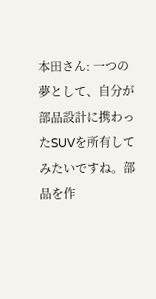本田さん: 一つの夢として、自分が部品設計に携わったSUVを所有してみたいですね。部品を作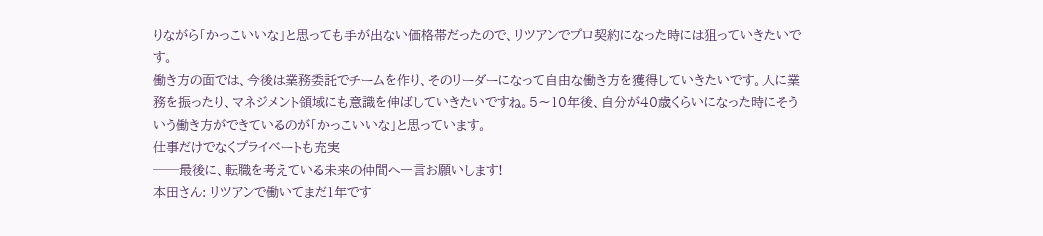りながら「かっこいいな」と思っても手が出ない価格帯だったので、リツアンでプロ契約になった時には狙っていきたいです。
働き方の面では、今後は業務委託でチームを作り、そのリーダーになって自由な働き方を獲得していきたいです。人に業務を振ったり、マネジメント領域にも意識を伸ばしていきたいですね。5〜10年後、自分が40歳くらいになった時にそういう働き方ができているのが「かっこいいな」と思っています。
仕事だけでなくプライベートも充実
──最後に、転職を考えている未来の仲間へ一言お願いします!
本田さん: リツアンで働いてまだ1年です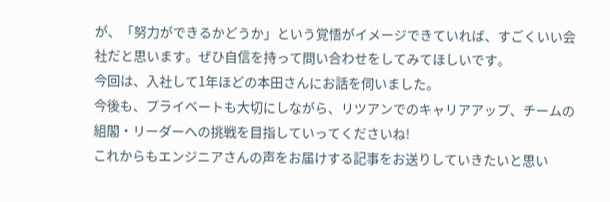が、「努力ができるかどうか」という覚悟がイメージできていれば、すごくいい会社だと思います。ぜひ自信を持って問い合わせをしてみてほしいです。
今回は、入社して1年ほどの本田さんにお話を伺いました。
今後も、プライベートも大切にしながら、リツアンでのキャリアアップ、チームの組閣・リーダーへの挑戦を目指していってくださいね!
これからもエンジニアさんの声をお届けする記事をお送りしていきたいと思い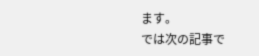ます。
では次の記事で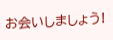お会いしましょう!